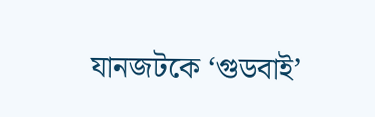যানজটকে ‘গুডবাই’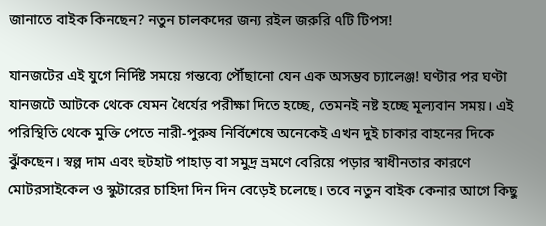জানাতে বাইক কিনছেন? নতুন চালকদের জন্য রইল জরুরি ৭টি টিপস!

যানজটের এই যুগে নির্দিষ্ট সময়ে গন্তব্যে পৌঁছানো যেন এক অসম্ভব চ্যালেঞ্জ! ঘণ্টার পর ঘণ্টা যানজটে আটকে থেকে যেমন ধৈর্যের পরীক্ষা দিতে হচ্ছে, তেমনই নষ্ট হচ্ছে মূল্যবান সময়। এই পরিস্থিতি থেকে মুক্তি পেতে নারী-পুরুষ নির্বিশেষে অনেকেই এখন দুই চাকার বাহনের দিকে ঝুঁকছেন। স্বল্প দাম এবং হুটহাট পাহাড় বা সমুদ্র ভ্রমণে বেরিয়ে পড়ার স্বাধীনতার কারণে মোটরসাইকেল ও স্কুটারের চাহিদা দিন দিন বেড়েই চলেছে। তবে নতুন বাইক কেনার আগে কিছু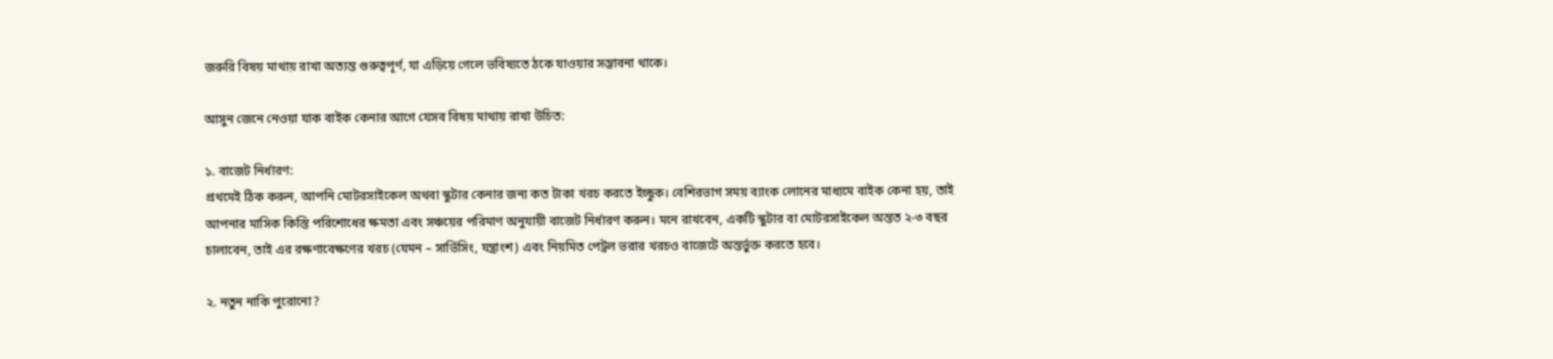জরুরি বিষয় মাথায় রাখা অত্যন্ত গুরুত্বপূর্ণ, যা এড়িয়ে গেলে ভবিষ্যতে ঠকে যাওয়ার সম্ভাবনা থাকে।

আসুন জেনে নেওয়া যাক বাইক কেনার আগে যেসব বিষয় মাথায় রাখা উচিত:

১. বাজেট নির্ধারণ:
প্রথমেই ঠিক করুন, আপনি মোটরসাইকেল অথবা স্কুটার কেনার জন্য কত টাকা খরচ করতে ইচ্ছুক। বেশিরভাগ সময় ব্যাংক লোনের মাধ্যমে বাইক কেনা হয়, তাই আপনার মাসিক কিস্তি পরিশোধের ক্ষমতা এবং সঞ্চয়ের পরিমাণ অনুযায়ী বাজেট নির্ধারণ করুন। মনে রাখবেন, একটি স্কুটার বা মোটরসাইকেল অন্তত ২-৩ বছর চালাবেন, তাই এর রক্ষণাবেক্ষণের খরচ (যেমন – সার্ভিসিং, যন্ত্রাংশ) এবং নিয়মিত পেট্রল ভরার খরচও বাজেটে অন্তর্ভুক্ত করতে হবে।

২. নতুন নাকি পুরোনো?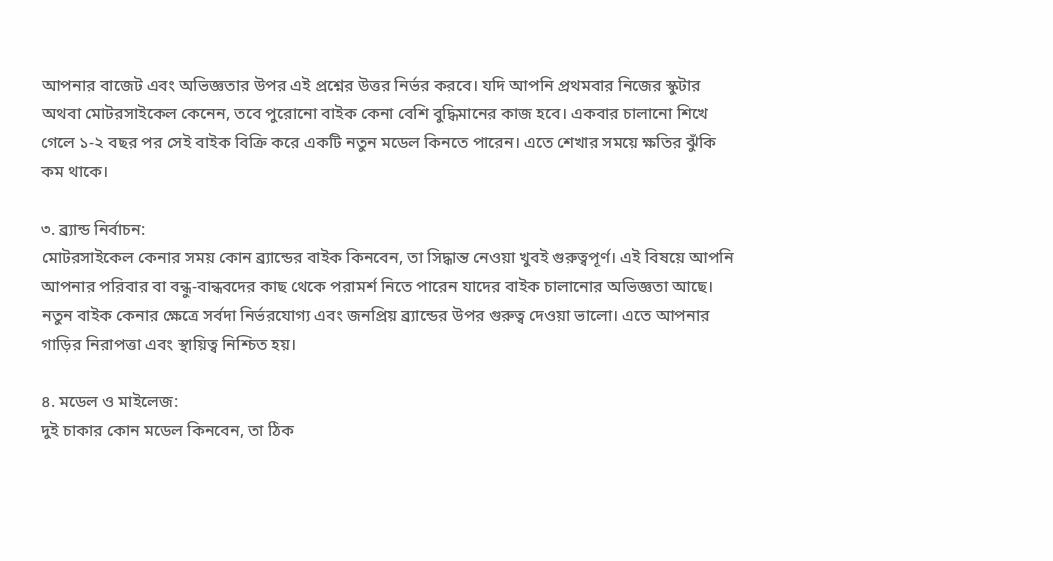আপনার বাজেট এবং অভিজ্ঞতার উপর এই প্রশ্নের উত্তর নির্ভর করবে। যদি আপনি প্রথমবার নিজের স্কুটার অথবা মোটরসাইকেল কেনেন, তবে পুরোনো বাইক কেনা বেশি বুদ্ধিমানের কাজ হবে। একবার চালানো শিখে গেলে ১-২ বছর পর সেই বাইক বিক্রি করে একটি নতুন মডেল কিনতে পারেন। এতে শেখার সময়ে ক্ষতির ঝুঁকি কম থাকে।

৩. ব্র্যান্ড নির্বাচন:
মোটরসাইকেল কেনার সময় কোন ব্র্যান্ডের বাইক কিনবেন, তা সিদ্ধান্ত নেওয়া খুবই গুরুত্বপূর্ণ। এই বিষয়ে আপনি আপনার পরিবার বা বন্ধু-বান্ধবদের কাছ থেকে পরামর্শ নিতে পারেন যাদের বাইক চালানোর অভিজ্ঞতা আছে। নতুন বাইক কেনার ক্ষেত্রে সর্বদা নির্ভরযোগ্য এবং জনপ্রিয় ব্র্যান্ডের উপর গুরুত্ব দেওয়া ভালো। এতে আপনার গাড়ির নিরাপত্তা এবং স্থায়িত্ব নিশ্চিত হয়।

৪. মডেল ও মাইলেজ:
দুই চাকার কোন মডেল কিনবেন, তা ঠিক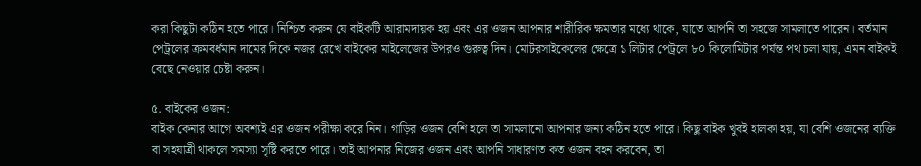করা কিছুটা কঠিন হতে পারে। নিশ্চিত করুন যে বাইকটি আরামদায়ক হয় এবং এর ওজন আপনার শারীরিক ক্ষমতার মধ্যে থাকে, যাতে আপনি তা সহজে সামলাতে পারেন। বর্তমান পেট্রলের ক্রমবর্ধমান দামের দিকে নজর রেখে বাইকের মাইলেজের উপরও গুরুত্ব দিন। মোটরসাইকেলের ক্ষেত্রে ১ লিটার পেট্রলে ৮০ কিলোমিটার পর্যন্ত পথ চলা যায়, এমন বাইকই বেছে নেওয়ার চেষ্টা করুন।

৫. বাইকের ওজন:
বাইক কেনার আগে অবশ্যই এর ওজন পরীক্ষা করে নিন। গাড়ির ওজন বেশি হলে তা সামলানো আপনার জন্য কঠিন হতে পারে। কিছু বাইক খুবই হালকা হয়, যা বেশি ওজনের ব্যক্তি বা সহযাত্রী থাকলে সমস্যা সৃষ্টি করতে পারে। তাই আপনার নিজের ওজন এবং আপনি সাধারণত কত ওজন বহন করবেন, তা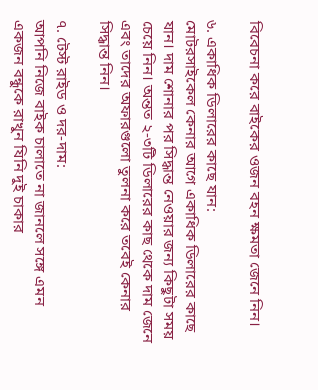বিবেচনা করে বাইকের ওজন বহন ক্ষমতা জেনে নিন।

৬. একাধিক ডিলারের কাছে যান:
মোটরসাইকেল কেনার আগে একাধিক ডিলারের কাছে যান। দাম শোনার পর সিদ্ধান্ত নেওয়ার জন্য কিছুটা সময় চেয়ে নিন। অন্তত ২-৩টি ডিলারের কাছ থেকে দাম জেনে এবং তাদের অফারগুলো তুলনা করে তবেই কেনার সিদ্ধান্ত নিন।

৭. টেস্ট রাইড ও দর-দাম:
আপনি নিজে বাইক চালাতে না জানলে সঙ্গে এমন একজন বন্ধুকে রাখুন যিনি দুই চাকার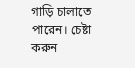গাড়ি চালাতে পারেন। চেষ্টা করুন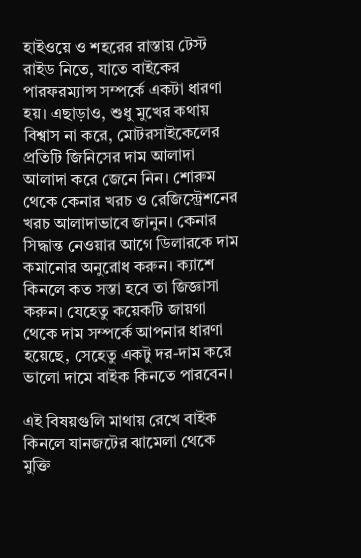হাইওয়ে ও শহরের রাস্তায় টেস্ট রাইড নিতে, যাতে বাইকের পারফরম্যান্স সম্পর্কে একটা ধারণা হয়। এছাড়াও, শুধু মুখের কথায় বিশ্বাস না করে, মোটরসাইকেলের প্রতিটি জিনিসের দাম আলাদা আলাদা করে জেনে নিন। শোরুম থেকে কেনার খরচ ও রেজিস্ট্রেশনের খরচ আলাদাভাবে জানুন। কেনার সিদ্ধান্ত নেওয়ার আগে ডিলারকে দাম কমানোর অনুরোধ করুন। ক্যাশে কিনলে কত সস্তা হবে তা জিজ্ঞাসা করুন। যেহেতু কয়েকটি জায়গা থেকে দাম সম্পর্কে আপনার ধারণা হয়েছে, সেহেতু একটু দর-দাম করে ভালো দামে বাইক কিনতে পারবেন।

এই বিষয়গুলি মাথায় রেখে বাইক কিনলে যানজটের ঝামেলা থেকে মুক্তি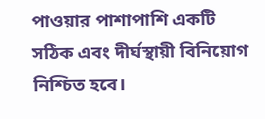পাওয়ার পাশাপাশি একটি সঠিক এবং দীর্ঘস্থায়ী বিনিয়োগ নিশ্চিত হবে।